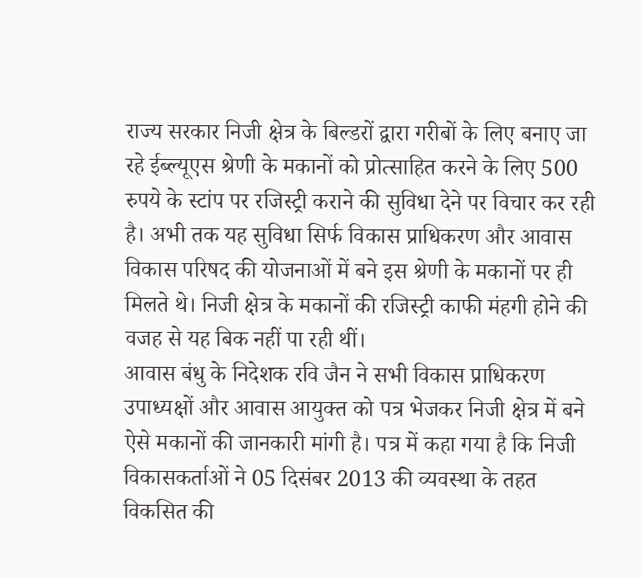राज्य सरकार निजी क्षेत्र के बिल्डरों द्वारा गरीबों के लिए बनाए जा रहे ईब्ल्यूएस श्रेणी के मकानों को प्रोत्साहित करने के लिए 500 रुपये के स्टांप पर रजिस्ट्री कराने की सुविधा देने पर विचार कर रही है। अभी तक यह सुविधा सिर्फ विकास प्राधिकरण और आवास विकास परिषद की योजनाओं में बने इस श्रेणी के मकानों पर ही मिलते थे। निजी क्षेत्र के मकानों की रजिस्ट्री काफी मंहगी होने की वजह से यह बिक नहीं पा रही थीं।
आवास बंधु के निदेशक रवि जैन ने सभी विकास प्राधिकरण उपाध्यक्षों और आवास आयुक्त को पत्र भेजकर निजी क्षेत्र में बने ऐसे मकानों की जानकारी मांगी है। पत्र में कहा गया है कि निजी विकासकर्ताओं ने 05 दिसंबर 2013 की व्यवस्था के तहत विकसित की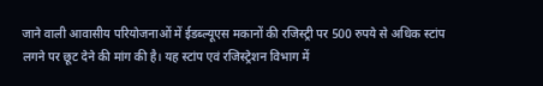जाने वाली आवासीय परियोजनाओं में ईडब्ल्यूएस मकानों की रजिस्ट्री पर 500 रुपये से अधिक स्टांप लगने पर छूट देने की मांग की है। यह स्टांप एवं रजिस्ट्रेशन विभाग में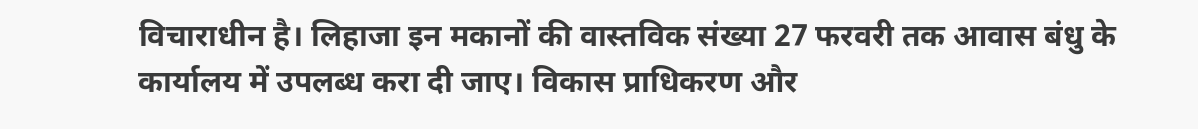विचाराधीन है। लिहाजा इन मकानों की वास्तविक संख्या 27 फरवरी तक आवास बंधु के कार्यालय में उपलब्ध करा दी जाए। विकास प्राधिकरण और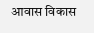आवास विकास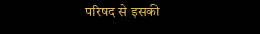परिषद से इसकी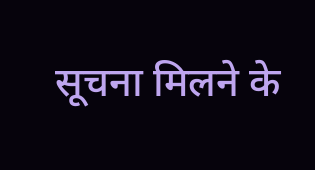सूचना मिलने के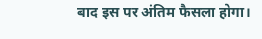बाद इस पर अंतिम फैसला होगा।